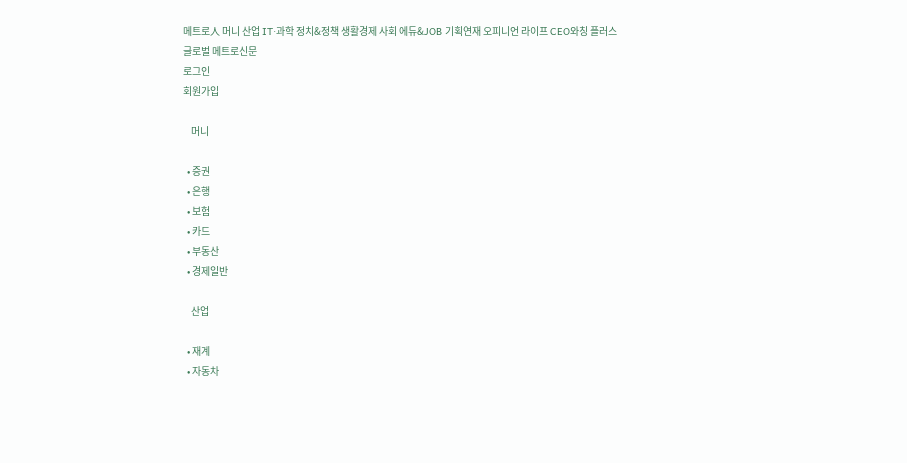메트로人 머니 산업 IT·과학 정치&정책 생활경제 사회 에듀&JOB 기획연재 오피니언 라이프 CEO와칭 플러스
글로벌 메트로신문
로그인
회원가입

    머니

  • 증권
  • 은행
  • 보험
  • 카드
  • 부동산
  • 경제일반

    산업

  • 재계
  • 자동차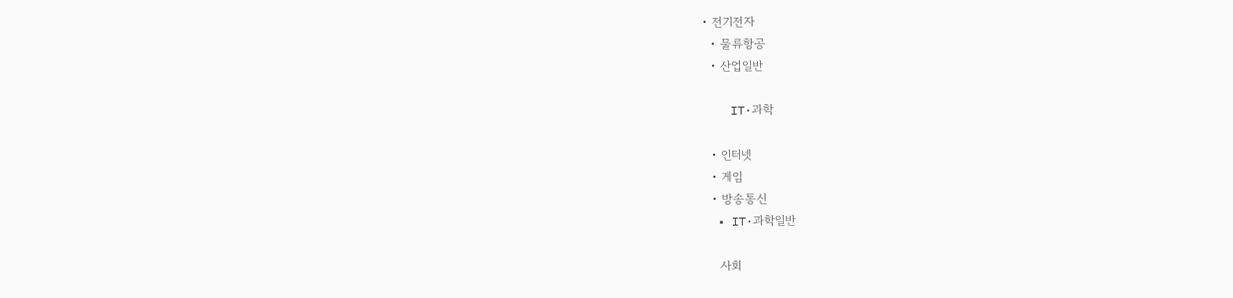• 전기전자
  • 물류항공
  • 산업일반

    IT·과학

  • 인터넷
  • 게임
  • 방송통신
  • IT·과학일반

    사회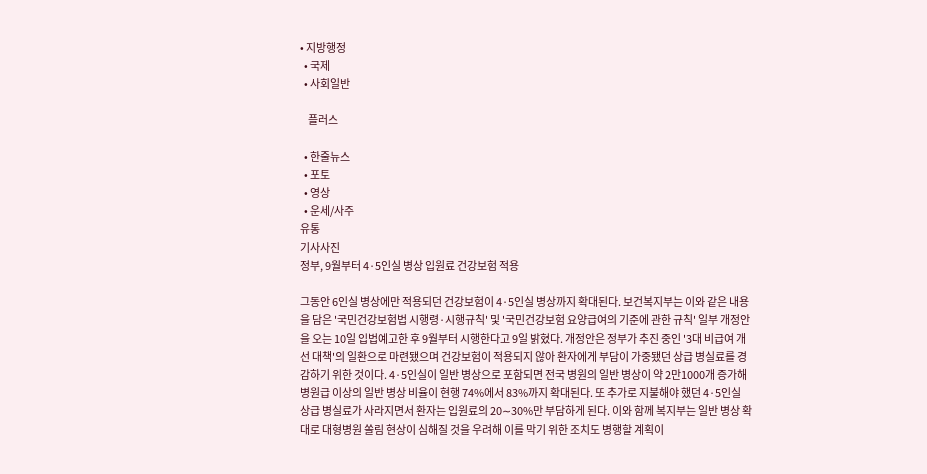• 지방행정
  • 국제
  • 사회일반

    플러스

  • 한줄뉴스
  • 포토
  • 영상
  • 운세/사주
유통
기사사진
정부, 9월부터 4·5인실 병상 입원료 건강보험 적용

그동안 6인실 병상에만 적용되던 건강보험이 4·5인실 병상까지 확대된다. 보건복지부는 이와 같은 내용을 담은 '국민건강보험법 시행령·시행규칙' 및 '국민건강보험 요양급여의 기준에 관한 규칙' 일부 개정안을 오는 10일 입법예고한 후 9월부터 시행한다고 9일 밝혔다. 개정안은 정부가 추진 중인 '3대 비급여 개선 대책'의 일환으로 마련됐으며 건강보험이 적용되지 않아 환자에게 부담이 가중됐던 상급 병실료를 경감하기 위한 것이다. 4·5인실이 일반 병상으로 포함되면 전국 병원의 일반 병상이 약 2만1000개 증가해 병원급 이상의 일반 병상 비율이 현행 74%에서 83%까지 확대된다. 또 추가로 지불해야 했던 4·5인실 상급 병실료가 사라지면서 환자는 입원료의 20∼30%만 부담하게 된다. 이와 함께 복지부는 일반 병상 확대로 대형병원 쏠림 현상이 심해질 것을 우려해 이를 막기 위한 조치도 병행할 계획이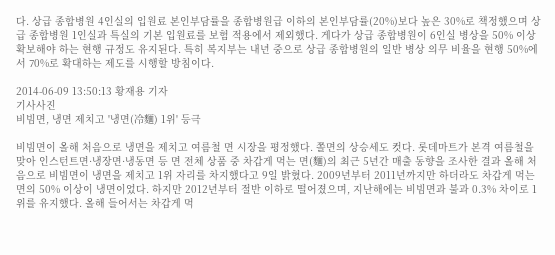다. 상급 종합병원 4인실의 입원료 본인부담률을 종합병원급 이하의 본인부담률(20%)보다 높은 30%로 책정했으며 상급 종합병원 1인실과 특실의 기본 입원료를 보험 적용에서 제외했다. 게다가 상급 종합병원이 6인실 병상을 50% 이상 확보해야 하는 현행 규정도 유지된다. 특히 복지부는 내년 중으로 상급 종합병원의 일반 병상 의무 비율을 현행 50%에서 70%로 확대하는 제도를 시행할 방침이다.

2014-06-09 13:50:13 황재용 기자
기사사진
비빔면, 냉면 제치고 '냉면(冷麵) 1위' 등극

비빔면이 올해 처음으로 냉면을 제치고 여름철 면 시장을 평정했다. 쫄면의 상승세도 컷다. 롯데마트가 본격 여름철을 맞아 인스턴트면·냉장면·냉동면 등 면 전체 상품 중 차갑게 먹는 면(麵)의 최근 5년간 매출 동향을 조사한 결과 올해 처음으로 비빔면이 냉면을 제치고 1위 자리를 차지했다고 9일 밝혔다. 2009년부터 2011년까지만 하더라도 차갑게 먹는 면의 50% 이상이 냉면이었다. 하지만 2012년부터 절반 이하로 떨어졌으며, 지난해에는 비빔면과 불과 0.3% 차이로 1위를 유지했다. 올해 들어서는 차갑게 먹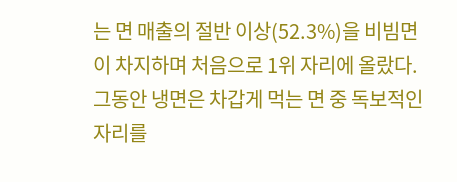는 면 매출의 절반 이상(52.3%)을 비빔면이 차지하며 처음으로 1위 자리에 올랐다. 그동안 냉면은 차갑게 먹는 면 중 독보적인 자리를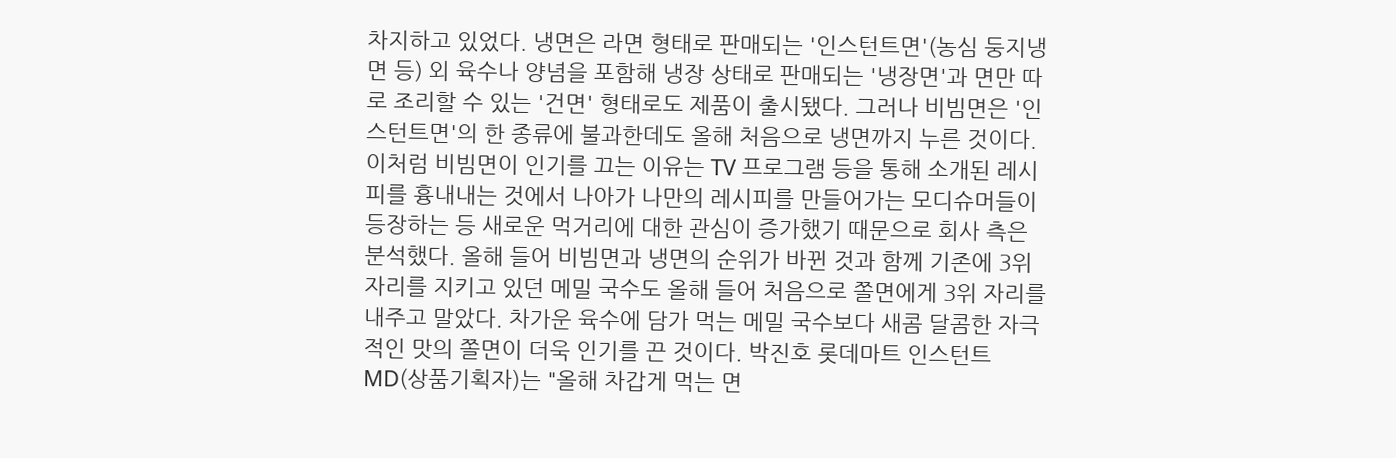차지하고 있었다. 냉면은 라면 형태로 판매되는 '인스턴트면'(농심 둥지냉면 등) 외 육수나 양념을 포함해 냉장 상태로 판매되는 '냉장면'과 면만 따로 조리할 수 있는 '건면' 형태로도 제품이 출시됐다. 그러나 비빔면은 '인스턴트면'의 한 종류에 불과한데도 올해 처음으로 냉면까지 누른 것이다. 이처럼 비빔면이 인기를 끄는 이유는 TV 프로그램 등을 통해 소개된 레시피를 흉내내는 것에서 나아가 나만의 레시피를 만들어가는 모디슈머들이 등장하는 등 새로운 먹거리에 대한 관심이 증가했기 때문으로 회사 측은 분석했다. 올해 들어 비빔면과 냉면의 순위가 바뀐 것과 함께 기존에 3위 자리를 지키고 있던 메밀 국수도 올해 들어 처음으로 쫄면에게 3위 자리를 내주고 말았다. 차가운 육수에 담가 먹는 메밀 국수보다 새콤 달콤한 자극적인 맛의 쫄면이 더욱 인기를 끈 것이다. 박진호 롯데마트 인스턴트 MD(상품기획자)는 "올해 차갑게 먹는 면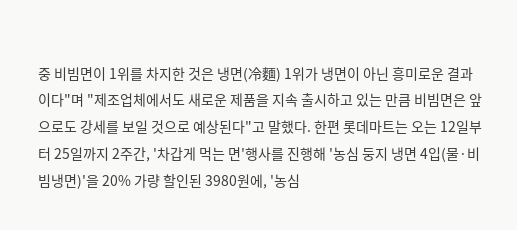중 비빔면이 1위를 차지한 것은 냉면(冷麵) 1위가 냉면이 아닌 흥미로운 결과이다"며 "제조업체에서도 새로운 제품을 지속 출시하고 있는 만큼 비빔면은 앞으로도 강세를 보일 것으로 예상된다"고 말했다. 한편 롯데마트는 오는 12일부터 25일까지 2주간, '차갑게 먹는 면'행사를 진행해 '농심 둥지 냉면 4입(물·비빔냉면)'을 20% 가량 할인된 3980원에, '농심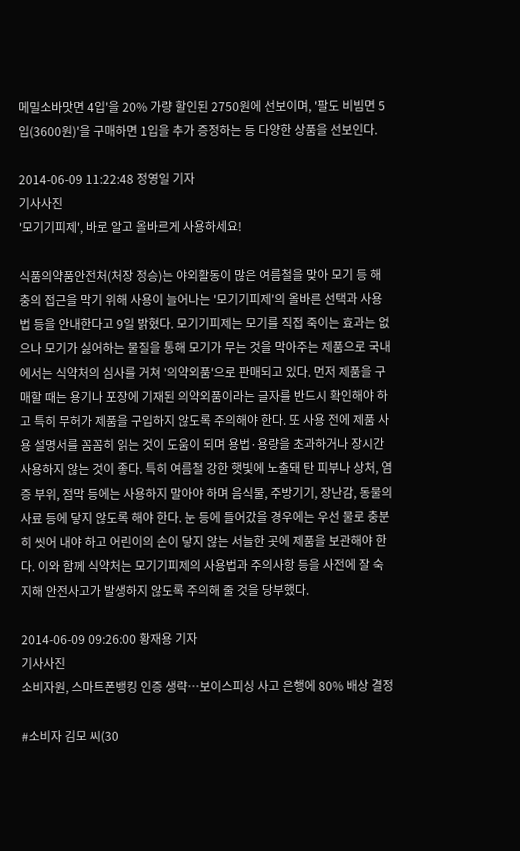메밀소바맛면 4입'을 20% 가량 할인된 2750원에 선보이며, '팔도 비빔면 5입(3600원)'을 구매하면 1입을 추가 증정하는 등 다양한 상품을 선보인다.

2014-06-09 11:22:48 정영일 기자
기사사진
'모기기피제', 바로 알고 올바르게 사용하세요!

식품의약품안전처(처장 정승)는 야외활동이 많은 여름철을 맞아 모기 등 해충의 접근을 막기 위해 사용이 늘어나는 '모기기피제'의 올바른 선택과 사용법 등을 안내한다고 9일 밝혔다. 모기기피제는 모기를 직접 죽이는 효과는 없으나 모기가 싫어하는 물질을 통해 모기가 무는 것을 막아주는 제품으로 국내에서는 식약처의 심사를 거쳐 '의약외품'으로 판매되고 있다. 먼저 제품을 구매할 때는 용기나 포장에 기재된 의약외품이라는 글자를 반드시 확인해야 하고 특히 무허가 제품을 구입하지 않도록 주의해야 한다. 또 사용 전에 제품 사용 설명서를 꼼꼼히 읽는 것이 도움이 되며 용법·용량을 초과하거나 장시간 사용하지 않는 것이 좋다. 특히 여름철 강한 햇빛에 노출돼 탄 피부나 상처, 염증 부위, 점막 등에는 사용하지 말아야 하며 음식물, 주방기기, 장난감, 동물의 사료 등에 닿지 않도록 해야 한다. 눈 등에 들어갔을 경우에는 우선 물로 충분히 씻어 내야 하고 어린이의 손이 닿지 않는 서늘한 곳에 제품을 보관해야 한다. 이와 함께 식약처는 모기기피제의 사용법과 주의사항 등을 사전에 잘 숙지해 안전사고가 발생하지 않도록 주의해 줄 것을 당부했다.

2014-06-09 09:26:00 황재용 기자
기사사진
소비자원, 스마트폰뱅킹 인증 생략…보이스피싱 사고 은행에 80% 배상 결정

#소비자 김모 씨(30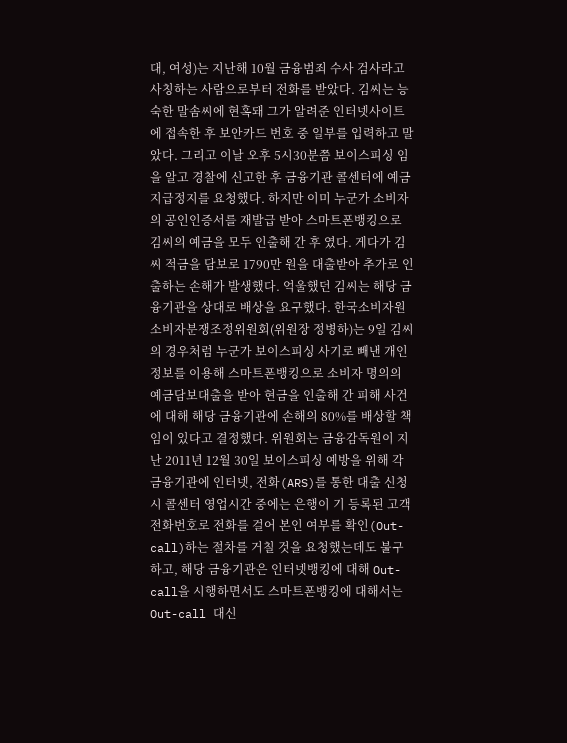대, 여성)는 지난해 10월 금융범죄 수사 검사라고 사칭하는 사람으로부터 전화를 받았다. 김씨는 능숙한 말솜씨에 현혹돼 그가 알려준 인터넷사이트에 접속한 후 보안카드 번호 중 일부를 입력하고 말았다. 그리고 이날 오후 5시30분쯤 보이스피싱 임을 알고 경찰에 신고한 후 금융기관 콜센터에 예금 지급정지를 요청했다. 하지만 이미 누군가 소비자의 공인인증서를 재발급 받아 스마트폰뱅킹으로 김씨의 예금을 모두 인출해 간 후 였다. 게다가 김씨 적금을 담보로 1790만 원을 대출받아 추가로 인출하는 손해가 발생했다. 억울했던 김씨는 해당 금융기관을 상대로 배상을 요구했다. 한국소비자원 소비자분쟁조정위원회(위원장 정병하)는 9일 김씨의 경우처럼 누군가 보이스피싱 사기로 빼낸 개인정보를 이용해 스마트폰뱅킹으로 소비자 명의의 예금담보대출을 받아 현금을 인출해 간 피해 사건에 대해 해당 금융기관에 손해의 80%를 배상할 책임이 있다고 결정했다. 위원회는 금융감독원이 지난 2011년 12월 30일 보이스피싱 예방을 위해 각 금융기관에 인터넷, 전화(ARS)를 통한 대출 신청 시 콜센터 영업시간 중에는 은행이 기 등록된 고객 전화번호로 전화를 걸어 본인 여부를 확인(Out-call)하는 절차를 거칠 것을 요청했는데도 불구하고, 해당 금융기관은 인터넷뱅킹에 대해 Out-call을 시행하면서도 스마트폰뱅킹에 대해서는 Out-call 대신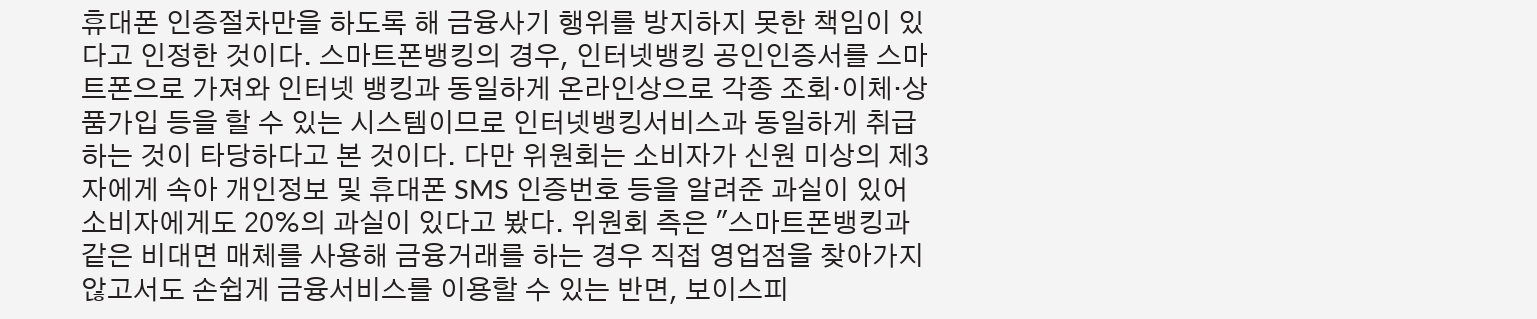휴대폰 인증절차만을 하도록 해 금융사기 행위를 방지하지 못한 책임이 있다고 인정한 것이다. 스마트폰뱅킹의 경우, 인터넷뱅킹 공인인증서를 스마트폰으로 가져와 인터넷 뱅킹과 동일하게 온라인상으로 각종 조회·이체·상품가입 등을 할 수 있는 시스템이므로 인터넷뱅킹서비스과 동일하게 취급하는 것이 타당하다고 본 것이다. 다만 위원회는 소비자가 신원 미상의 제3자에게 속아 개인정보 및 휴대폰 SMS 인증번호 등을 알려준 과실이 있어 소비자에게도 20%의 과실이 있다고 봤다. 위원회 측은 "스마트폰뱅킹과 같은 비대면 매체를 사용해 금융거래를 하는 경우 직접 영업점을 찾아가지 않고서도 손쉽게 금융서비스를 이용할 수 있는 반면, 보이스피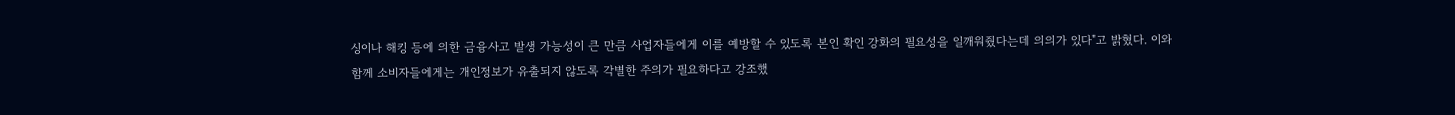싱이나 해킹 등에 의한 금융사고 발생 가능성이 큰 만큼 사업자들에게 이를 예방할 수 있도록 본인 확인 강화의 필요성을 일깨워줬다는데 의의가 있다"고 밝혔다. 이와 함께 소비자들에게는 개인정보가 유출되지 않도록 각별한 주의가 필요하다고 강조했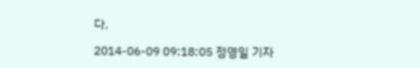다.

2014-06-09 09:18:05 정영일 기자